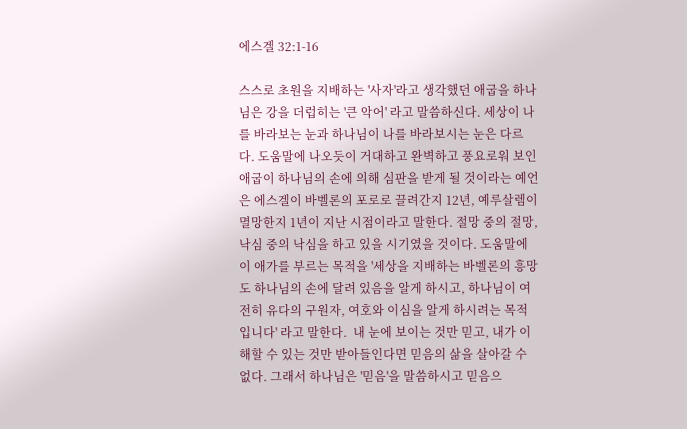에스겔 32:1-16

스스로 초원을 지배하는 '사자'라고 생각했던 애굽을 하나님은 강을 더럽히는 '큰 악어' 라고 말씀하신다. 세상이 나를 바라보는 눈과 하나님이 나를 바라보시는 눈은 다르다. 도움말에 나오듯이 거대하고 완벽하고 풍요로워 보인 애굽이 하나님의 손에 의해 심판을 받게 될 것이라는 예언은 에스겔이 바벨론의 포로로 끌려간지 12년, 예루살렘이 멸망한지 1년이 지난 시점이라고 말한다. 절망 중의 절망, 낙심 중의 낙심을 하고 있을 시기였을 것이다. 도움말에 이 애가를 부르는 목적을 '세상을 지배하는 바벨론의 흥망도 하나님의 손에 달려 있음을 알게 하시고, 하나님이 여전히 유다의 구원자, 여호와 이심을 알게 하시려는 목적입니다' 라고 말한다.  내 눈에 보이는 것만 믿고, 내가 이해할 수 있는 것만 받아들인다면 믿음의 삶을 살아갈 수 없다. 그래서 하나님은 '믿음'을 말씀하시고 믿음으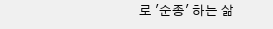로 '순종' 하는 삶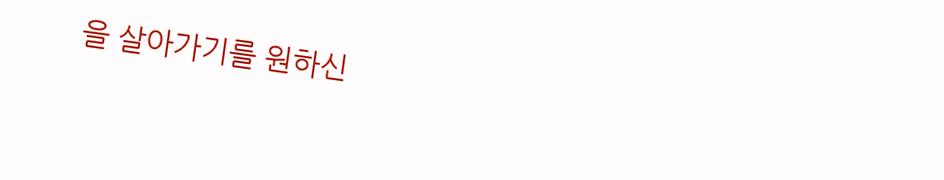을 살아가기를 원하신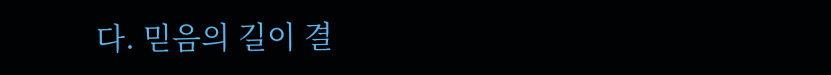다. 믿음의 길이 결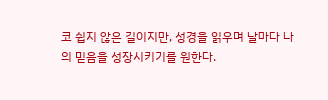코 쉽지 않은 길이지만, 성경을 읽우며 날마다 나의 믿음을 성장시키기를 원한다.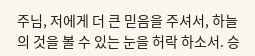주님, 저에게 더 큰 믿음을 주셔서, 하늘의 것을 볼 수 있는 눈을 허락 하소서. 승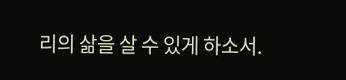리의 삶을 살 수 있게 하소서.